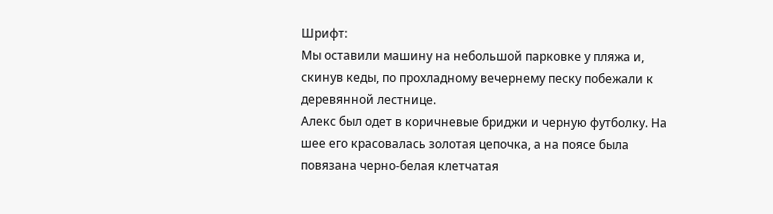Шрифт:
Мы оставили машину на небольшой парковке у пляжа и, скинув кеды, по прохладному вечернему песку побежали к деревянной лестнице.
Алекс был одет в коричневые бриджи и черную футболку. На шее его красовалась золотая цепочка, а на поясе была повязана черно-белая клетчатая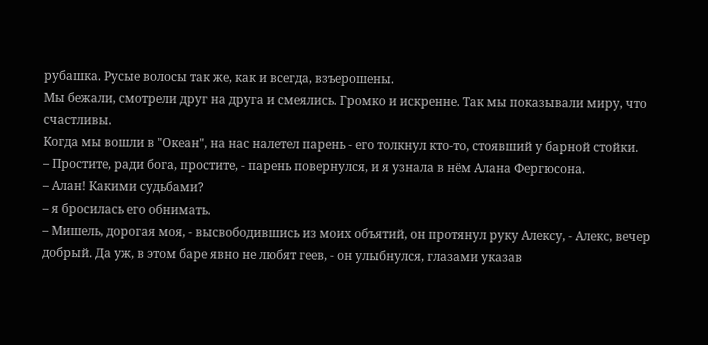рубашка. Русые волосы так же, как и всегда, взъерошены.
Мы бежали, смотрели друг на друга и смеялись. Громко и искренне. Так мы показывали миру, что счастливы.
Когда мы вошли в "Океан", на нас налетел парень - его толкнул кто-то, стоявший у барной стойки.
– Простите, ради бога, простите, - парень повернулся, и я узнала в нём Алана Фергюсона.
– Алан! Какими судьбами?
– я бросилась его обнимать.
– Мишель, дорогая моя, - высвободившись из моих объятий, он протянул руку Алексу, - Алекс, вечер добрый. Да уж, в этом баре явно не любят геев, - он улыбнулся, глазами указав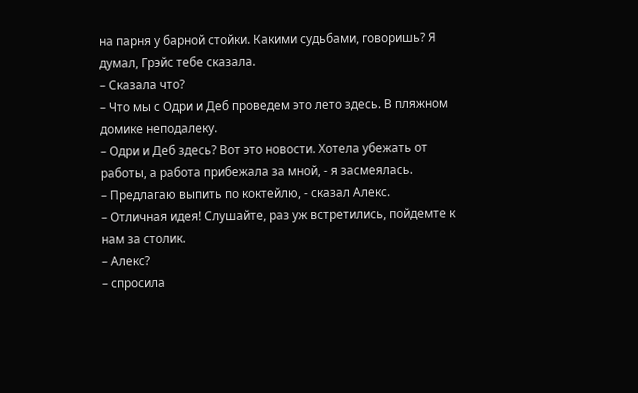на парня у барной стойки. Какими судьбами, говоришь? Я думал, Грэйс тебе сказала.
– Сказала что?
– Что мы с Одри и Деб проведем это лето здесь. В пляжном домике неподалеку.
– Одри и Деб здесь? Вот это новости. Хотела убежать от работы, а работа прибежала за мной, - я засмеялась.
– Предлагаю выпить по коктейлю, - сказал Алекс.
– Отличная идея! Слушайте, раз уж встретились, пойдемте к нам за столик.
– Алекс?
– спросила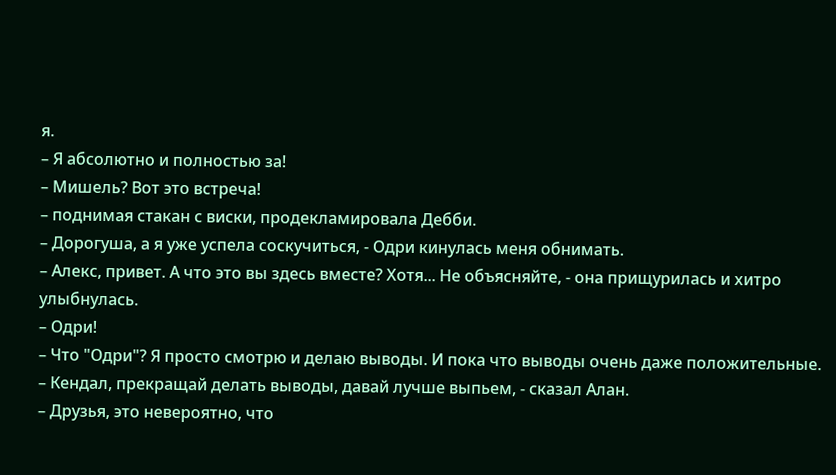я.
– Я абсолютно и полностью за!
– Мишель? Вот это встреча!
– поднимая стакан с виски, продекламировала Дебби.
– Дорогуша, а я уже успела соскучиться, - Одри кинулась меня обнимать.
– Алекс, привет. А что это вы здесь вместе? Хотя... Не объясняйте, - она прищурилась и хитро улыбнулась.
– Одри!
– Что "Одри"? Я просто смотрю и делаю выводы. И пока что выводы очень даже положительные.
– Кендал, прекращай делать выводы, давай лучше выпьем, - сказал Алан.
– Друзья, это невероятно, что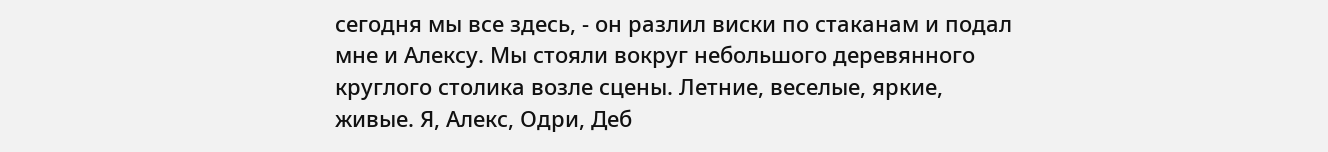сегодня мы все здесь, - он разлил виски по стаканам и подал мне и Алексу. Мы стояли вокруг небольшого деревянного круглого столика возле сцены. Летние, веселые, яркие, живые. Я, Алекс, Одри, Деб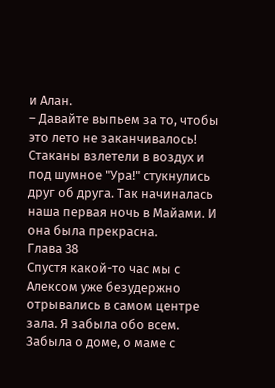и Алан.
– Давайте выпьем за то, чтобы это лето не заканчивалось!
Стаканы взлетели в воздух и под шумное "Ура!" стукнулись друг об друга. Так начиналась наша первая ночь в Майами. И она была прекрасна.
Глава 38
Спустя какой-то час мы с Алексом уже безудержно отрывались в самом центре зала. Я забыла обо всем. Забыла о доме, о маме с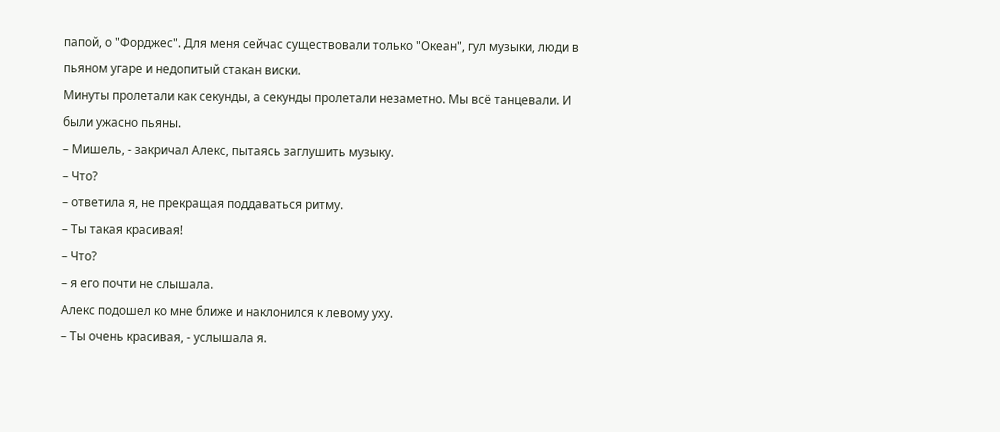папой, о "Форджес". Для меня сейчас существовали только "Океан", гул музыки, люди в пьяном угаре и недопитый стакан виски.
Минуты пролетали как секунды, а секунды пролетали незаметно. Мы всё танцевали. И были ужасно пьяны.
– Мишель, - закричал Алекс, пытаясь заглушить музыку.
– Что?
– ответила я, не прекращая поддаваться ритму.
– Ты такая красивая!
– Что?
– я его почти не слышала.
Алекс подошел ко мне ближе и наклонился к левому уху.
– Ты очень красивая, - услышала я.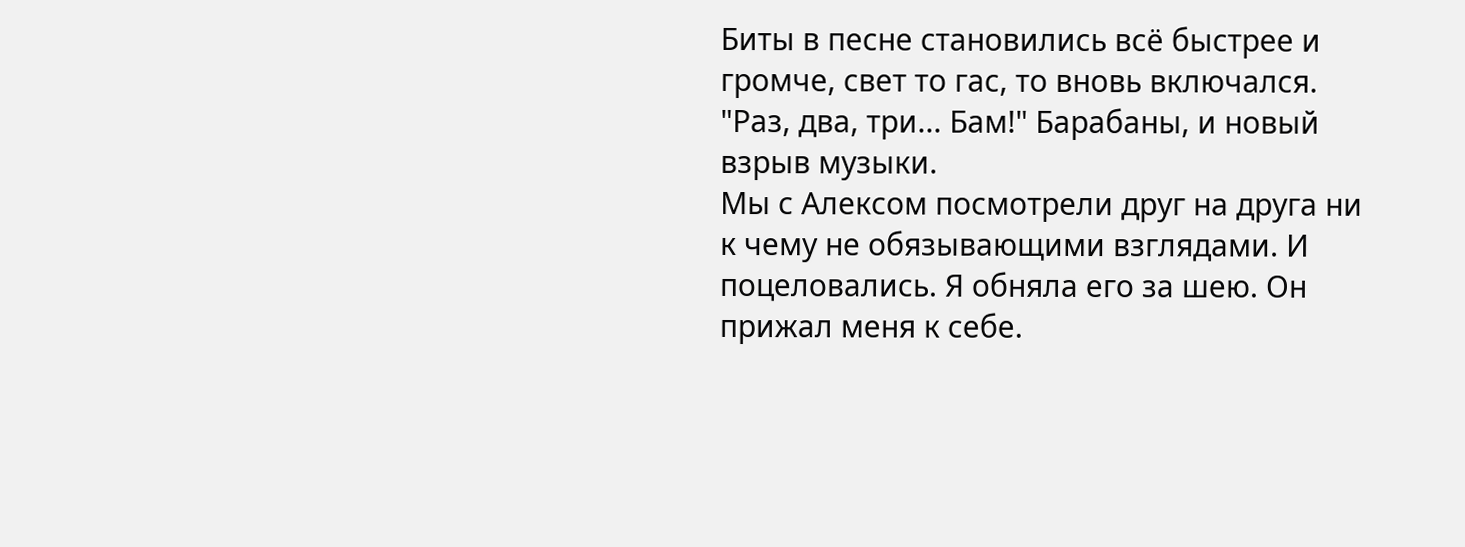Биты в песне становились всё быстрее и громче, свет то гас, то вновь включался. "Раз, два, три... Бам!" Барабаны, и новый взрыв музыки.
Мы с Алексом посмотрели друг на друга ни к чему не обязывающими взглядами. И поцеловались. Я обняла его за шею. Он прижал меня к себе.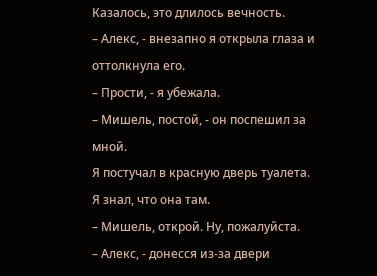Казалось, это длилось вечность.
– Алекс, - внезапно я открыла глаза и оттолкнула его.
– Прости, - я убежала.
– Мишель, постой, - он поспешил за мной.
Я постучал в красную дверь туалета. Я знал, что она там.
– Мишель, открой. Ну, пожалуйста.
– Алекс, - донесся из-за двери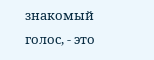знакомый голос, - это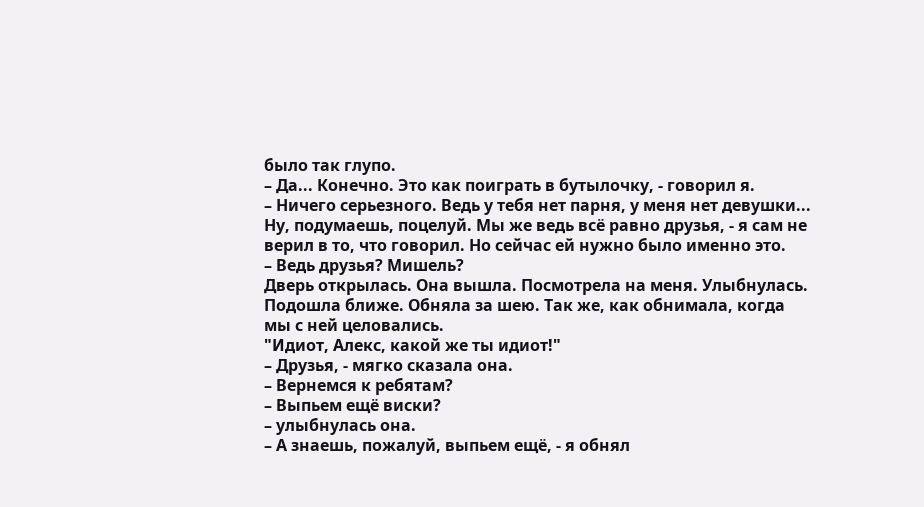было так глупо.
– Да... Конечно. Это как поиграть в бутылочку, - говорил я.
– Ничего серьезного. Ведь у тебя нет парня, у меня нет девушки... Ну, подумаешь, поцелуй. Мы же ведь всё равно друзья, - я сам не верил в то, что говорил. Но сейчас ей нужно было именно это.
– Ведь друзья? Мишель?
Дверь открылась. Она вышла. Посмотрела на меня. Улыбнулась. Подошла ближе. Обняла за шею. Так же, как обнимала, когда мы с ней целовались.
"Идиот, Алекс, какой же ты идиот!"
– Друзья, - мягко сказала она.
– Вернемся к ребятам?
– Выпьем ещё виски?
– улыбнулась она.
– А знаешь, пожалуй, выпьем ещё, - я обнял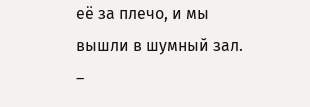её за плечо, и мы вышли в шумный зал.
–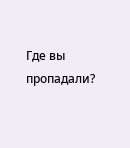Где вы пропадали?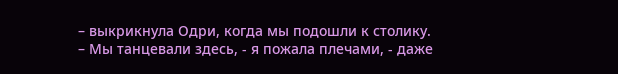– выкрикнула Одри, когда мы подошли к столику.
– Мы танцевали здесь, - я пожала плечами, - даже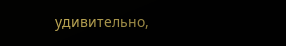удивительно,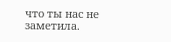что ты нас не заметила.